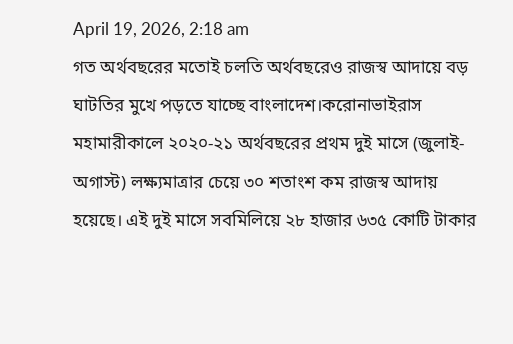April 19, 2026, 2:18 am
গত অর্থবছরের মতোই চলতি অর্থবছরেও রাজস্ব আদায়ে বড় ঘাটতির মুখে পড়তে যাচ্ছে বাংলাদেশ।করোনাভাইরাস মহামারীকালে ২০২০-২১ অর্থবছরের প্রথম দুই মাসে (জুলাই-অগাস্ট) লক্ষ্যমাত্রার চেয়ে ৩০ শতাংশ কম রাজস্ব আদায় হয়েছে। এই দুই মাসে সবমিলিয়ে ২৮ হাজার ৬৩৫ কোটি টাকার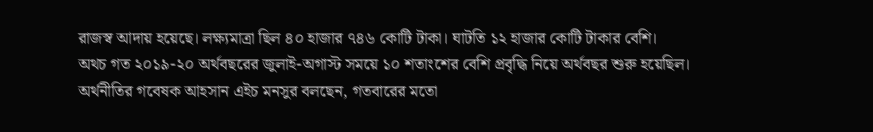রাজস্ব আদায় হয়েছে। লক্ষ্যমাত্রা ছিল ৪০ হাজার ৭৪৬ কোটি টাকা। ঘাটতি ১২ হাজার কোটি টাকার বেশি।
অথচ গত ২০১৯-২০ অর্থবছরের জুলাই-অগাস্ট সময়ে ১০ শতাংশের বেশি প্রবৃদ্ধি নিয়ে অর্থবছর শুরু হয়েছিল।
অর্থনীতির গবেষক আহসান এইচ মনসুর বলছেন, গতবারের মতো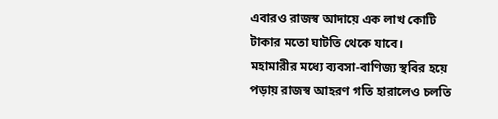এবারও রাজস্ব আদায়ে এক লাখ কোটি টাকার মতো ঘাটতি থেকে যাবে।
মহামারীর মধ্যে ব্যবসা-বাণিজ্য স্থবির হয়ে পড়ায় রাজস্ব আহরণ গতি হারালেও চলতি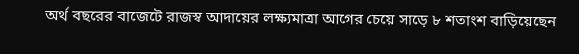অর্থ বছরের বাজেটে রাজস্ব আদায়ের লক্ষ্যমাত্রা আগের চেয়ে সাড়ে ৮ শতাংশ বাড়িয়েছেন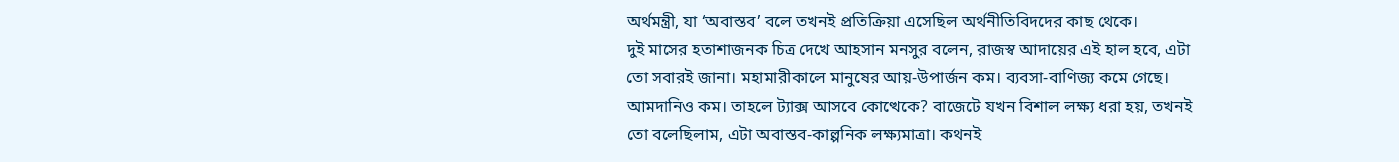অর্থমন্ত্রী, যা ‘অবাস্তব’ বলে তখনই প্রতিক্রিয়া এসেছিল অর্থনীতিবিদদের কাছ থেকে।
দুই মাসের হতাশাজনক চিত্র দেখে আহসান মনসুর বলেন, রাজস্ব আদায়ের এই হাল হবে, এটা তো সবারই জানা। মহামারীকালে মানুষের আয়-উপার্জন কম। ব্যবসা-বাণিজ্য কমে গেছে। আমদানিও কম। তাহলে ট্যাক্স আসবে কোত্থেকে? বাজেটে যখন বিশাল লক্ষ্য ধরা হয়, তখনই তো বলেছিলাম, এটা অবাস্তব-কাল্পনিক লক্ষ্যমাত্রা। কথনই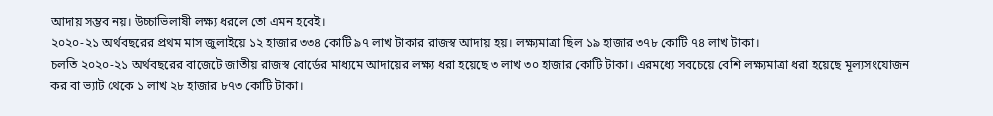আদায় সম্ভব নয়। উচ্চাভিলাষী লক্ষ্য ধরলে তো এমন হবেই।
২০২০-২১ অর্থবছরের প্রথম মাস জুলাইয়ে ১২ হাজার ৩৩৪ কোটি ৯৭ লাখ টাকার রাজস্ব আদায় হয়। লক্ষ্যমাত্রা ছিল ১৯ হাজার ৩৭৮ কোটি ৭৪ লাখ টাকা।
চলতি ২০২০-২১ অর্থবছরের বাজেটে জাতীয় রাজস্ব বোর্ডের মাধ্যমে আদায়ের লক্ষ্য ধরা হয়েছে ৩ লাখ ৩০ হাজার কোটি টাকা। এরমধ্যে সবচেয়ে বেশি লক্ষ্যমাত্রা ধরা হয়েছে মূল্যসংযোজন কর বা ভ্যাট থেকে ১ লাখ ২৮ হাজার ৮৭৩ কোটি টাকা।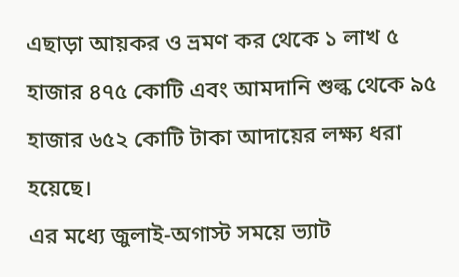এছাড়া আয়কর ও ভ্রমণ কর থেকে ১ লাখ ৫ হাজার ৪৭৫ কোটি এবং আমদানি শুল্ক থেকে ৯৫ হাজার ৬৫২ কোটি টাকা আদায়ের লক্ষ্য ধরা হয়েছে।
এর মধ্যে জুলাই-অগাস্ট সময়ে ভ্যাট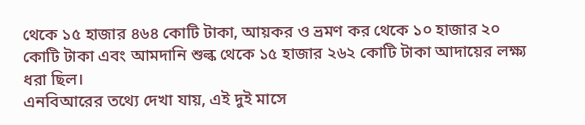থেকে ১৫ হাজার ৪৬৪ কোটি টাকা, আয়কর ও ভ্রমণ কর থেকে ১০ হাজার ২০ কোটি টাকা এবং আমদানি শুল্ক থেকে ১৫ হাজার ২৬২ কোটি টাকা আদায়ের লক্ষ্য ধরা ছিল।
এনবিআরের তথ্যে দেখা যায়, এই দুই মাসে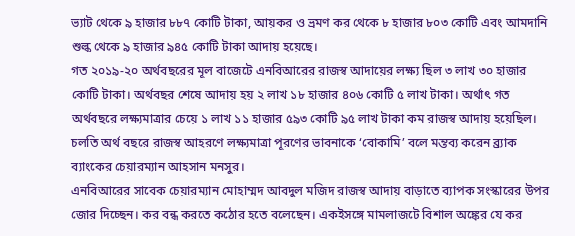ভ্যাট থেকে ৯ হাজার ৮৮৭ কোটি টাকা, আয়কর ও ভ্রমণ কর থেকে ৮ হাজার ৮০৩ কোটি এবং আমদানি শুল্ক থেকে ৯ হাজার ৯৪৫ কোটি টাকা আদায় হয়েছে।
গত ২০১৯-২০ অর্থবছরের মূল বাজেটে এনবিআরের রাজস্ব আদায়ের লক্ষ্য ছিল ৩ লাখ ৩০ হাজার কোটি টাকা। অর্থবছর শেষে আদায় হয় ২ লাখ ১৮ হাজার ৪০৬ কোটি ৫ লাখ টাকা। অর্থাৎ গত অর্থবছরে লক্ষ্যমাত্রার চেয়ে ১ লাখ ১১ হাজার ৫৯৩ কোটি ৯৫ লাখ টাকা কম রাজস্ব আদায় হয়েছিল।
চলতি অর্থ বছরে রাজস্ব আহরণে লক্ষ্যমাত্রা পূরণের ভাবনাকে ‘বোকামি’ বলে মন্তব্য করেন ব্র্যাক ব্যাংকের চেয়ারম্যান আহসান মনসুর।
এনবিআরের সাবেক চেয়ারম্যান মোহাম্মদ আবদুল মজিদ রাজস্ব আদায় বাড়াতে ব্যাপক সংস্কারের উপর জোর দিচ্ছেন। কর বন্ধ করতে কঠোর হতে বলেছেন। একইসঙ্গে মামলাজটে বিশাল অঙ্কের যে কর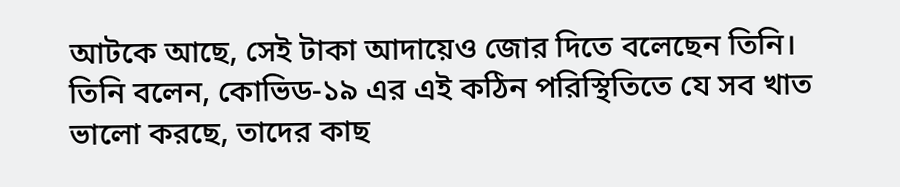আটকে আছে, সেই টাকা আদায়েও জোর দিতে বলেছেন তিনি।
তিনি বলেন, কোভিড-১৯ এর এই কঠিন পরিস্থিতিতে যে সব খাত ভালো করছে, তাদের কাছ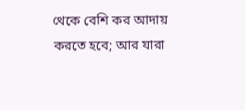থেকে বেশি কর আদায় করতে হবে; আর যারা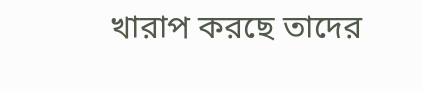খারাপ করছে তাদের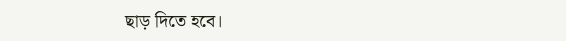ছাড় দিতে হবে।